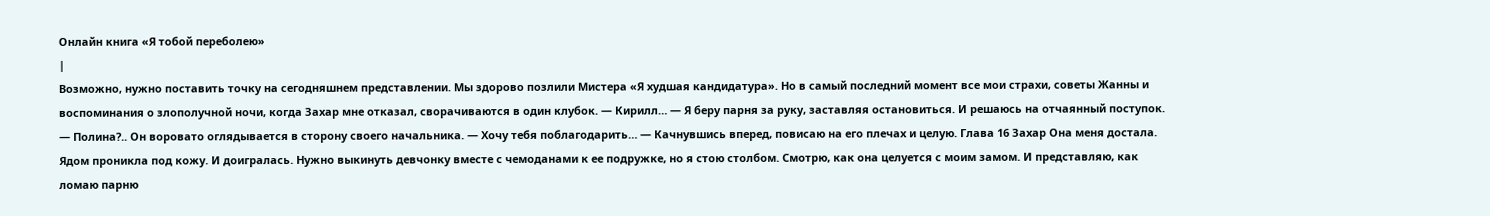Онлайн книга «Я тобой переболею»
|
Возможно, нужно поставить точку на сегодняшнем представлении. Мы здорово позлили Мистера «Я худшая кандидатура». Но в самый последний момент все мои страхи, советы Жанны и воспоминания о злополучной ночи, когда Захар мне отказал, сворачиваются в один клубок. — Кирилл… — Я беру парня за руку, заставляя остановиться. И решаюсь на отчаянный поступок. — Полина?.. Он воровато оглядывается в сторону своего начальника. — Хочу тебя поблагодарить… — Качнувшись вперед, повисаю на его плечах и целую. Глава 16 Захар Она меня достала. Ядом проникла под кожу. И доигралась. Нужно выкинуть девчонку вместе с чемоданами к ее подружке, но я стою столбом. Смотрю, как она целуется с моим замом. И представляю, как ломаю парню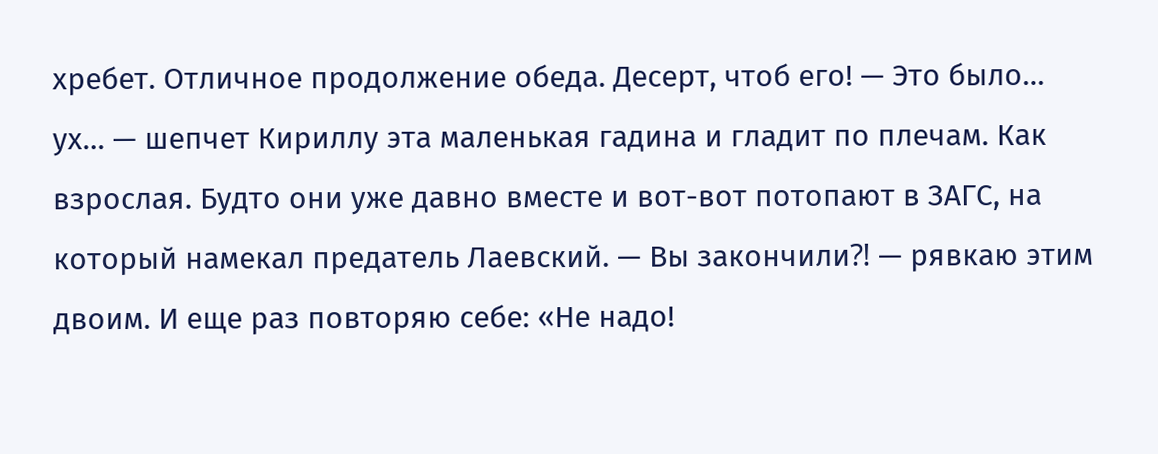хребет. Отличное продолжение обеда. Десерт, чтоб его! — Это было… ух… — шепчет Кириллу эта маленькая гадина и гладит по плечам. Как взрослая. Будто они уже давно вместе и вот-вот потопают в ЗАГС, на который намекал предатель Лаевский. — Вы закончили⁈ — рявкаю этим двоим. И еще раз повторяю себе: «Не надо!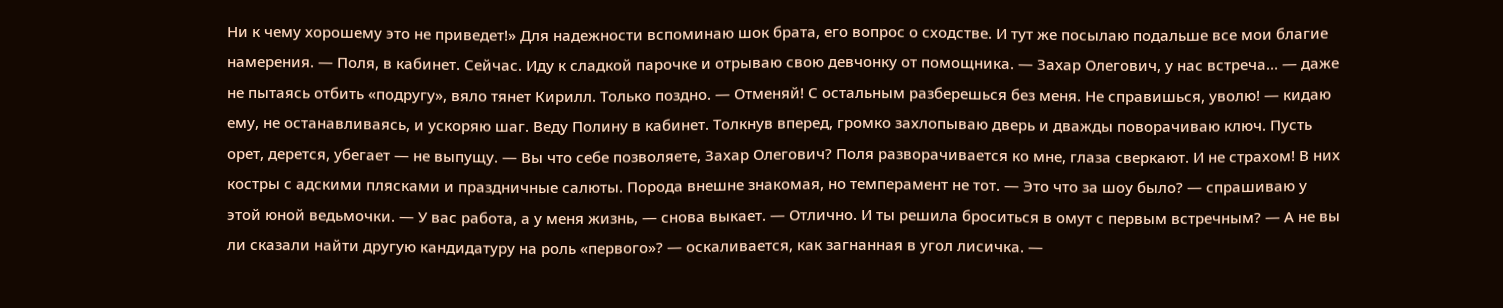Ни к чему хорошему это не приведет!» Для надежности вспоминаю шок брата, его вопрос о сходстве. И тут же посылаю подальше все мои благие намерения. — Поля, в кабинет. Сейчас. Иду к сладкой парочке и отрываю свою девчонку от помощника. — Захар Олегович, у нас встреча… — даже не пытаясь отбить «подругу», вяло тянет Кирилл. Только поздно. — Отменяй! С остальным разберешься без меня. Не справишься, уволю! — кидаю ему, не останавливаясь, и ускоряю шаг. Веду Полину в кабинет. Толкнув вперед, громко захлопываю дверь и дважды поворачиваю ключ. Пусть орет, дерется, убегает — не выпущу. — Вы что себе позволяете, Захар Олегович? Поля разворачивается ко мне, глаза сверкают. И не страхом! В них костры с адскими плясками и праздничные салюты. Порода внешне знакомая, но темперамент не тот. — Это что за шоу было? — спрашиваю у этой юной ведьмочки. — У вас работа, а у меня жизнь, — снова выкает. — Отлично. И ты решила броситься в омут с первым встречным? — А не вы ли сказали найти другую кандидатуру на роль «первого»? — оскаливается, как загнанная в угол лисичка. —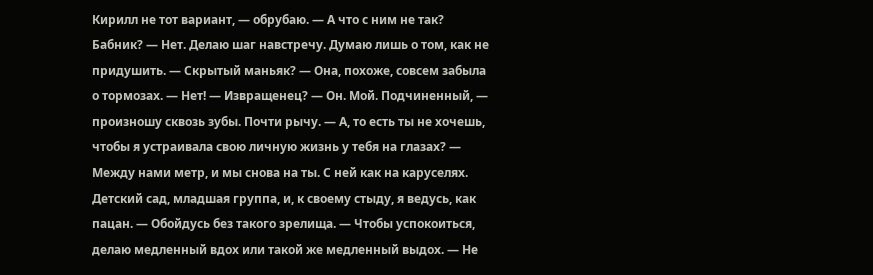Кирилл не тот вариант, — обрубаю. — А что с ним не так? Бабник? — Нет. Делаю шаг навстречу. Думаю лишь о том, как не придушить. — Скрытый маньяк? — Она, похоже, совсем забыла о тормозах. — Нет! — Извращенец? — Он. Мой. Подчиненный, — произношу сквозь зубы. Почти рычу. — А, то есть ты не хочешь, чтобы я устраивала свою личную жизнь у тебя на глазах? — Между нами метр, и мы снова на ты. С ней как на каруселях. Детский сад, младшая группа, и, к своему стыду, я ведусь, как пацан. — Обойдусь без такого зрелища. — Чтобы успокоиться, делаю медленный вдох или такой же медленный выдох. — Не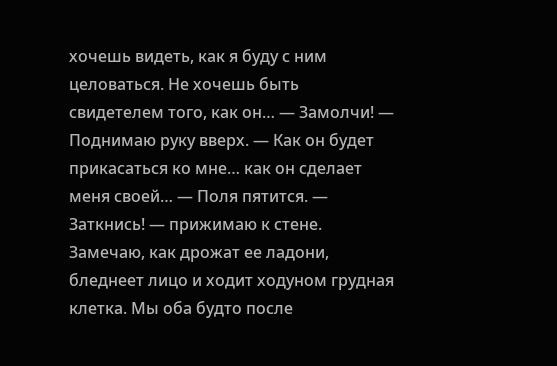хочешь видеть, как я буду с ним целоваться. Не хочешь быть свидетелем того, как он… — Замолчи! — Поднимаю руку вверх. — Как он будет прикасаться ко мне… как он сделает меня своей… — Поля пятится. — Заткнись! — прижимаю к стене. Замечаю, как дрожат ее ладони, бледнеет лицо и ходит ходуном грудная клетка. Мы оба будто после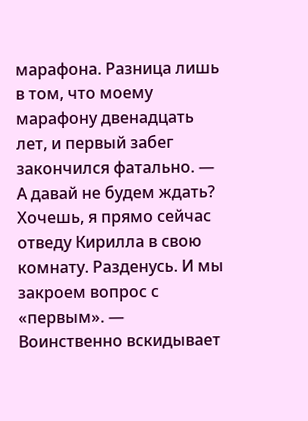марафона. Разница лишь в том, что моему марафону двенадцать лет, и первый забег закончился фатально. — А давай не будем ждать? Хочешь, я прямо сейчас отведу Кирилла в свою комнату. Разденусь. И мы закроем вопрос с «первым». — Воинственно вскидывает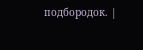подбородок. |